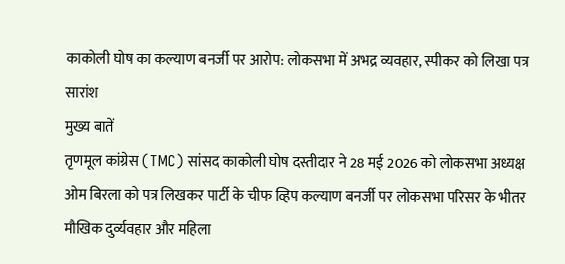काकोली घोष का कल्याण बनर्जी पर आरोप: लोकसभा में अभद्र व्यवहार, स्पीकर को लिखा पत्र
सारांश
मुख्य बातें
तृणमूल कांग्रेस (TMC) सांसद काकोली घोष दस्तीदार ने 28 मई 2026 को लोकसभा अध्यक्ष ओम बिरला को पत्र लिखकर पार्टी के चीफ व्हिप कल्याण बनर्जी पर लोकसभा परिसर के भीतर मौखिक दुर्व्यवहार और महिला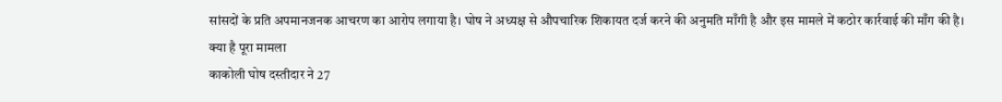सांसदों के प्रति अपमानजनक आचरण का आरोप लगाया है। घोष ने अध्यक्ष से औपचारिक शिकायत दर्ज करने की अनुमति माँगी है और इस मामले में कठोर कार्रवाई की माँग की है।
क्या है पूरा मामला
काकोली घोष दस्तीदार ने 27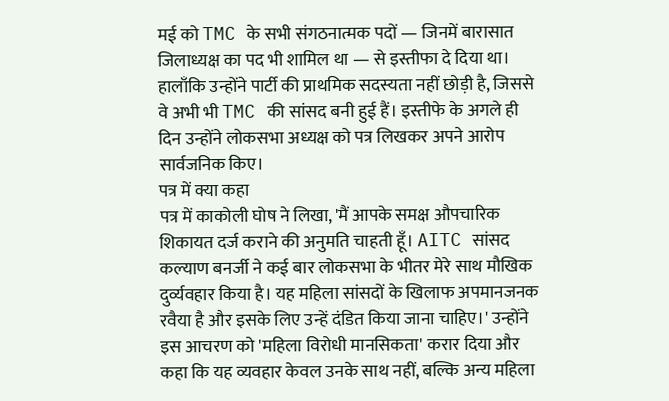मई को TMC के सभी संगठनात्मक पदों — जिनमें बारासात जिलाध्यक्ष का पद भी शामिल था — से इस्तीफा दे दिया था। हालाँकि उन्होंने पार्टी की प्राथमिक सदस्यता नहीं छोड़ी है, जिससे वे अभी भी TMC की सांसद बनी हुई हैं। इस्तीफे के अगले ही दिन उन्होंने लोकसभा अध्यक्ष को पत्र लिखकर अपने आरोप सार्वजनिक किए।
पत्र में क्या कहा
पत्र में काकोली घोष ने लिखा, 'मैं आपके समक्ष औपचारिक शिकायत दर्ज कराने की अनुमति चाहती हूँ। AITC सांसद कल्याण बनर्जी ने कई बार लोकसभा के भीतर मेरे साथ मौखिक दुर्व्यवहार किया है। यह महिला सांसदों के खिलाफ अपमानजनक रवैया है और इसके लिए उन्हें दंडित किया जाना चाहिए।' उन्होंने इस आचरण को 'महिला विरोधी मानसिकता' करार दिया और कहा कि यह व्यवहार केवल उनके साथ नहीं, बल्कि अन्य महिला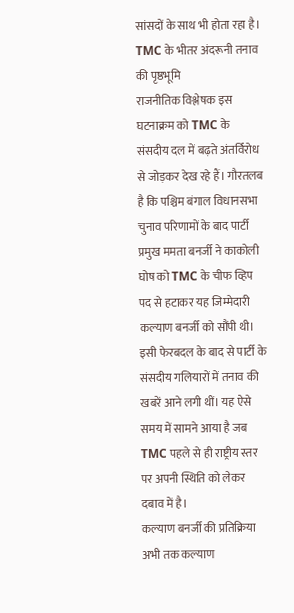सांसदों के साथ भी होता रहा है।
TMC के भीतर अंदरूनी तनाव की पृष्ठभूमि
राजनीतिक विश्लेषक इस घटनाक्रम को TMC के संसदीय दल में बढ़ते अंतर्विरोध से जोड़कर देख रहे हैं। गौरतलब है कि पश्चिम बंगाल विधानसभा चुनाव परिणामों के बाद पार्टी प्रमुख ममता बनर्जी ने काकोली घोष को TMC के चीफ व्हिप पद से हटाकर यह जिम्मेदारी कल्याण बनर्जी को सौंपी थी। इसी फेरबदल के बाद से पार्टी के संसदीय गलियारों में तनाव की खबरें आने लगी थीं। यह ऐसे समय में सामने आया है जब TMC पहले से ही राष्ट्रीय स्तर पर अपनी स्थिति को लेकर दबाव में है।
कल्याण बनर्जी की प्रतिक्रिया
अभी तक कल्याण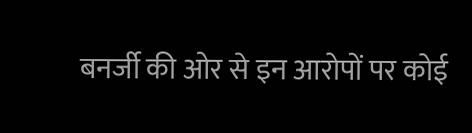बनर्जी की ओर से इन आरोपों पर कोई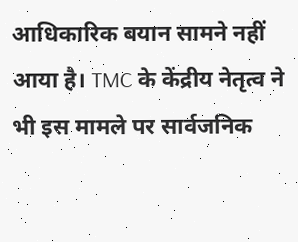आधिकारिक बयान सामने नहीं आया है। TMC के केंद्रीय नेतृत्व ने भी इस मामले पर सार्वजनिक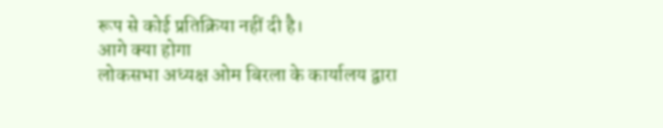रूप से कोई प्रतिक्रिया नहीं दी है।
आगे क्या होगा
लोकसभा अध्यक्ष ओम बिरला के कार्यालय द्वारा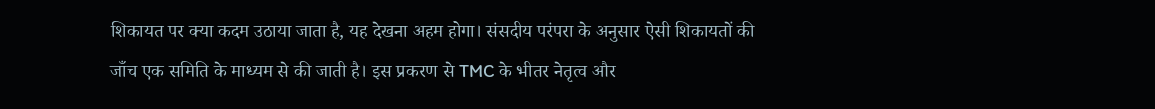शिकायत पर क्या कदम उठाया जाता है, यह देखना अहम होगा। संसदीय परंपरा के अनुसार ऐसी शिकायतों की जाँच एक समिति के माध्यम से की जाती है। इस प्रकरण से TMC के भीतर नेतृत्व और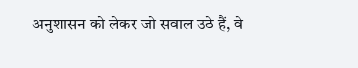अनुशासन को लेकर जो सवाल उठे हैं, वे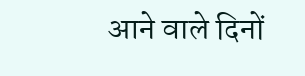आने वाले दिनों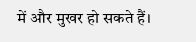में और मुखर हो सकते हैं।